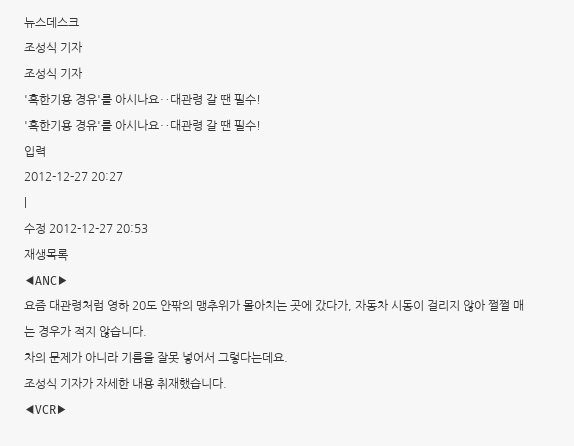뉴스데스크
조성식 기자
조성식 기자
'혹한기용 경유'를 아시나요‥대관령 갈 땐 필수!
'혹한기용 경유'를 아시나요‥대관령 갈 땐 필수!
입력
2012-12-27 20:27
|
수정 2012-12-27 20:53
재생목록
◀ANC▶
요즘 대관령처럼 영하 20도 안팎의 맹추위가 몰아치는 곳에 갔다가, 자동차 시동이 걸리지 않아 쩔쩔 매는 경우가 적지 않습니다.
차의 문제가 아니라 기름을 잘못 넣어서 그렇다는데요.
조성식 기자가 자세한 내용 취재했습니다.
◀VCR▶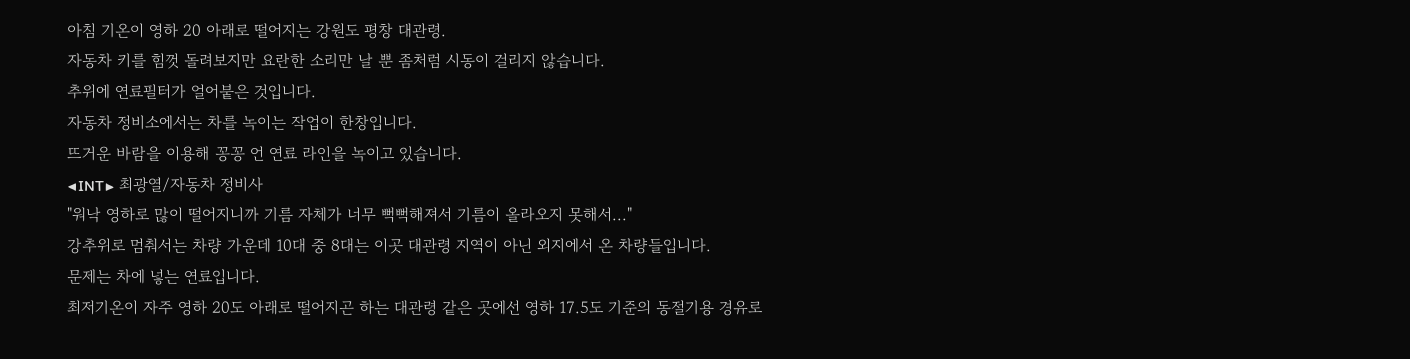아침 기온이 영하 20 아래로 떨어지는 강원도 평창 대관령.
자동차 키를 힘껏 돌려보지만 요란한 소리만 날 뿐 좀처럼 시동이 걸리지 않습니다.
추위에 연료필터가 얼어붙은 것입니다.
자동차 정비소에서는 차를 녹이는 작업이 한창입니다.
뜨거운 바람을 이용해 꽁꽁 언 연료 라인을 녹이고 있습니다.
◀INT▶ 최광열/자동차 정비사
"워낙 영하로 많이 떨어지니까 기름 자체가 너무 뻑뻑해져서 기름이 올라오지 못해서..."
강추위로 멈춰서는 차량 가운데 10대 중 8대는 이곳 대관령 지역이 아닌 외지에서 온 차량들입니다.
문제는 차에 넣는 연료입니다.
최저기온이 자주 영하 20도 아래로 떨어지곤 하는 대관령 같은 곳에선 영하 17.5도 기준의 동절기용 경유로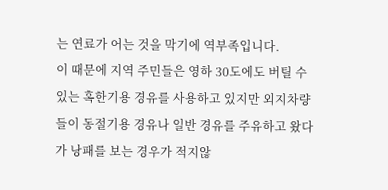는 연료가 어는 것을 막기에 역부족입니다.
이 때문에 지역 주민들은 영하 30도에도 버틸 수 있는 혹한기용 경유를 사용하고 있지만 외지차량들이 동절기용 경유나 일반 경유를 주유하고 왔다가 낭패를 보는 경우가 적지않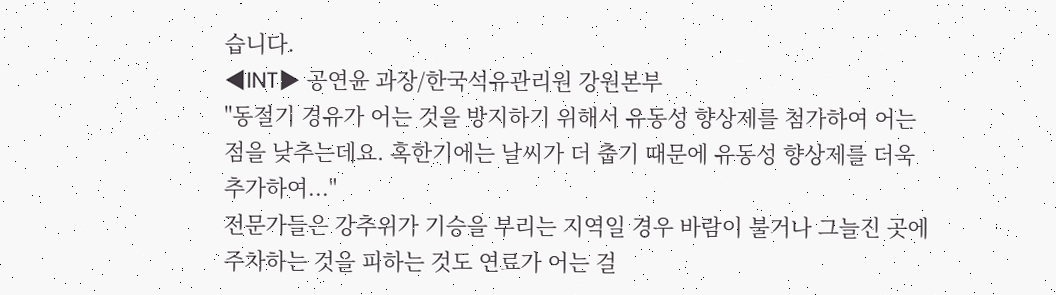습니다.
◀INT▶ 공연윤 과장/한국석유관리원 강원본부
"동절기 경유가 어는 것을 방지하기 위해서 유동성 향상제를 첨가하여 어는점을 낮추는데요. 혹한기에는 날씨가 더 춥기 때문에 유동성 향상제를 더욱 추가하여..."
전문가들은 강추위가 기승을 부리는 지역일 경우 바람이 불거나 그늘진 곳에 주차하는 것을 피하는 것도 연료가 어는 걸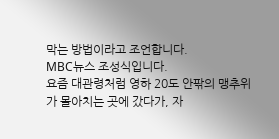막는 방법이라고 조언합니다.
MBC뉴스 조성식입니다.
요즘 대관령처럼 영하 20도 안팎의 맹추위가 몰아치는 곳에 갔다가, 자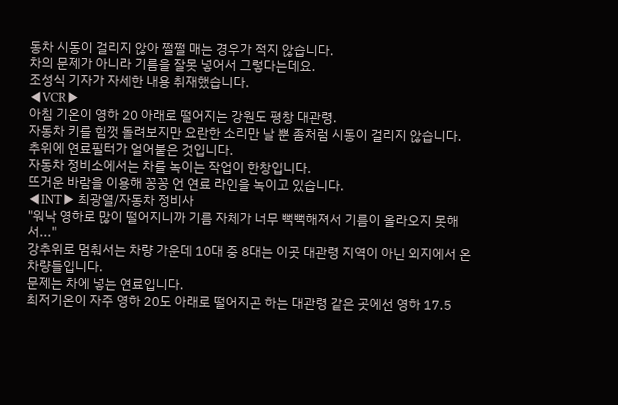동차 시동이 걸리지 않아 쩔쩔 매는 경우가 적지 않습니다.
차의 문제가 아니라 기름을 잘못 넣어서 그렇다는데요.
조성식 기자가 자세한 내용 취재했습니다.
◀VCR▶
아침 기온이 영하 20 아래로 떨어지는 강원도 평창 대관령.
자동차 키를 힘껏 돌려보지만 요란한 소리만 날 뿐 좀처럼 시동이 걸리지 않습니다.
추위에 연료필터가 얼어붙은 것입니다.
자동차 정비소에서는 차를 녹이는 작업이 한창입니다.
뜨거운 바람을 이용해 꽁꽁 언 연료 라인을 녹이고 있습니다.
◀INT▶ 최광열/자동차 정비사
"워낙 영하로 많이 떨어지니까 기름 자체가 너무 뻑뻑해져서 기름이 올라오지 못해서..."
강추위로 멈춰서는 차량 가운데 10대 중 8대는 이곳 대관령 지역이 아닌 외지에서 온 차량들입니다.
문제는 차에 넣는 연료입니다.
최저기온이 자주 영하 20도 아래로 떨어지곤 하는 대관령 같은 곳에선 영하 17.5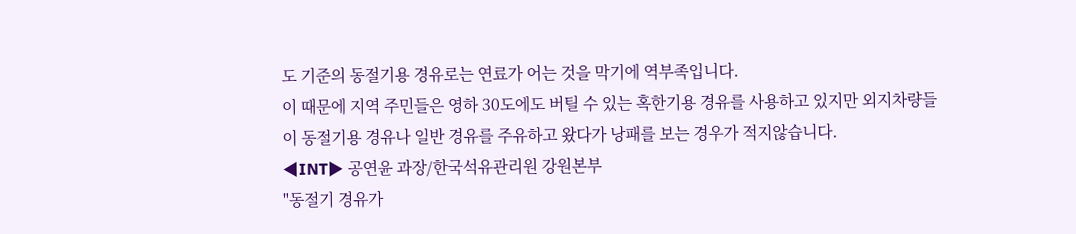도 기준의 동절기용 경유로는 연료가 어는 것을 막기에 역부족입니다.
이 때문에 지역 주민들은 영하 30도에도 버틸 수 있는 혹한기용 경유를 사용하고 있지만 외지차량들이 동절기용 경유나 일반 경유를 주유하고 왔다가 낭패를 보는 경우가 적지않습니다.
◀INT▶ 공연윤 과장/한국석유관리원 강원본부
"동절기 경유가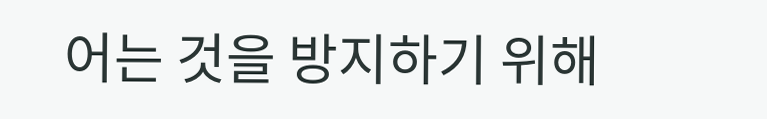어는 것을 방지하기 위해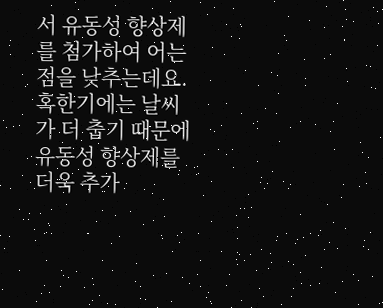서 유동성 향상제를 첨가하여 어는점을 낮추는데요. 혹한기에는 날씨가 더 춥기 때문에 유동성 향상제를 더욱 추가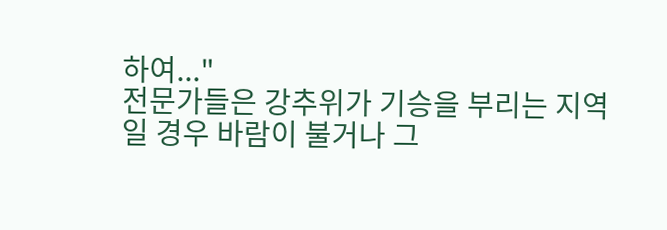하여..."
전문가들은 강추위가 기승을 부리는 지역일 경우 바람이 불거나 그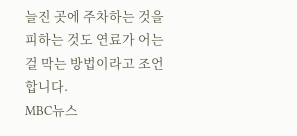늘진 곳에 주차하는 것을 피하는 것도 연료가 어는 걸 막는 방법이라고 조언합니다.
MBC뉴스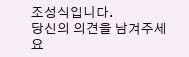조성식입니다.
당신의 의견을 남겨주세요